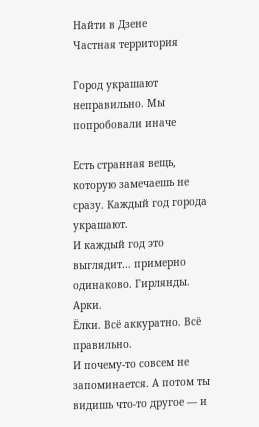Найти в Дзене
Частная территория

Город украшают неправильно. Мы попробовали иначе

Есть странная вещь, которую замечаешь не сразу. Каждый год города украшают.
И каждый год это выглядит… примерно одинаково. Гирлянды.
Арки.
Ёлки. Всё аккуратно. Всё правильно.
И почему-то совсем не запоминается. А потом ты видишь что-то другое — и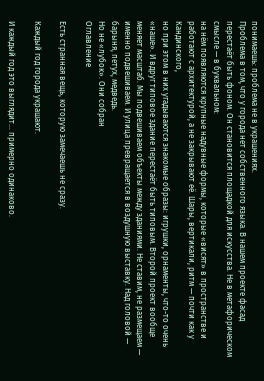понимаешь: проблема не в украшениях.
Проблема в том, что у города нет собственного языка. В нашем проекте фасад перестаёт быть фоном. Он становится площадкой для искусства. Не в метафорическом смысле — в буквальном:
на нём появляются крупные надувные формы, которые «висят» в пространстве и работают с архитектурой, а не закрывают её. Шары, вертикали, ритм — почти как у Кандинского,
но при этом в них угадываются знакомые образы: игрушки, орнаменты, что-то очень «наше». И вдруг типовое здание перестаёт быть типовым. Второй проект вообще меняет масштаб. Мы подвешиваем объекты между зданиями. Не ставим, не размещаем — именно подвешиваем. И улица превращается в воздушную выставку. Над головой — барыня, петух, медведь.
Но не «лубок». Они собран
Оглавление

Есть странная вещь, которую замечаешь не сразу.

Каждый год города украшают.

И каждый год это выглядит… примерно одинаково.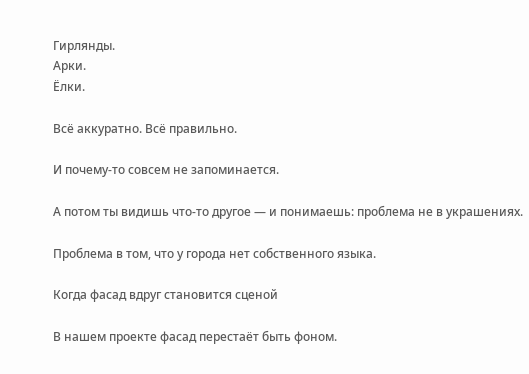Гирлянды.
Арки.
Ёлки.

Всё аккуратно. Всё правильно.

И почему-то совсем не запоминается.

А потом ты видишь что-то другое — и понимаешь: проблема не в украшениях.

Проблема в том, что у города нет собственного языка.

Когда фасад вдруг становится сценой

В нашем проекте фасад перестаёт быть фоном.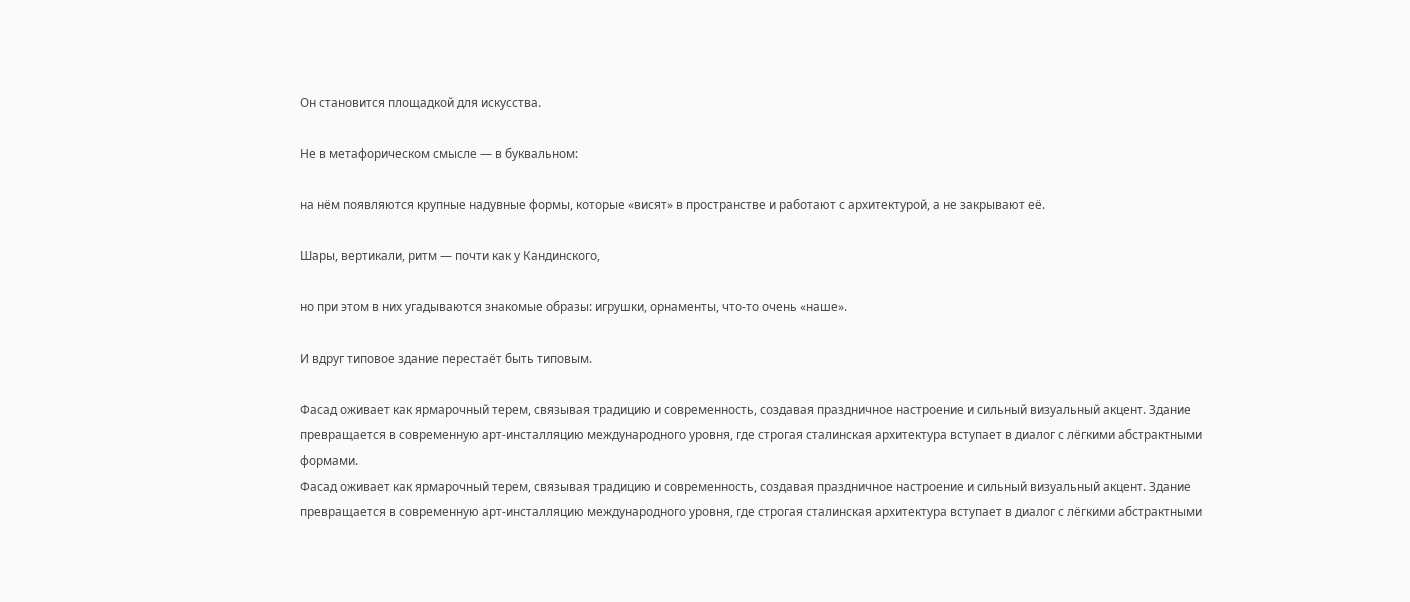Он становится площадкой для искусства.

Не в метафорическом смысле — в буквальном:

на нём появляются крупные надувные формы, которые «висят» в пространстве и работают с архитектурой, а не закрывают её.

Шары, вертикали, ритм — почти как у Кандинского,

но при этом в них угадываются знакомые образы: игрушки, орнаменты, что-то очень «наше».

И вдруг типовое здание перестаёт быть типовым.

Фасад оживает как ярмарочный терем, связывая традицию и современность, создавая праздничное настроение и сильный визуальный акцент. Здание превращается в современную арт-инсталляцию международного уровня, где строгая сталинская архитектура вступает в диалог с лёгкими абстрактными формами.
Фасад оживает как ярмарочный терем, связывая традицию и современность, создавая праздничное настроение и сильный визуальный акцент. Здание превращается в современную арт-инсталляцию международного уровня, где строгая сталинская архитектура вступает в диалог с лёгкими абстрактными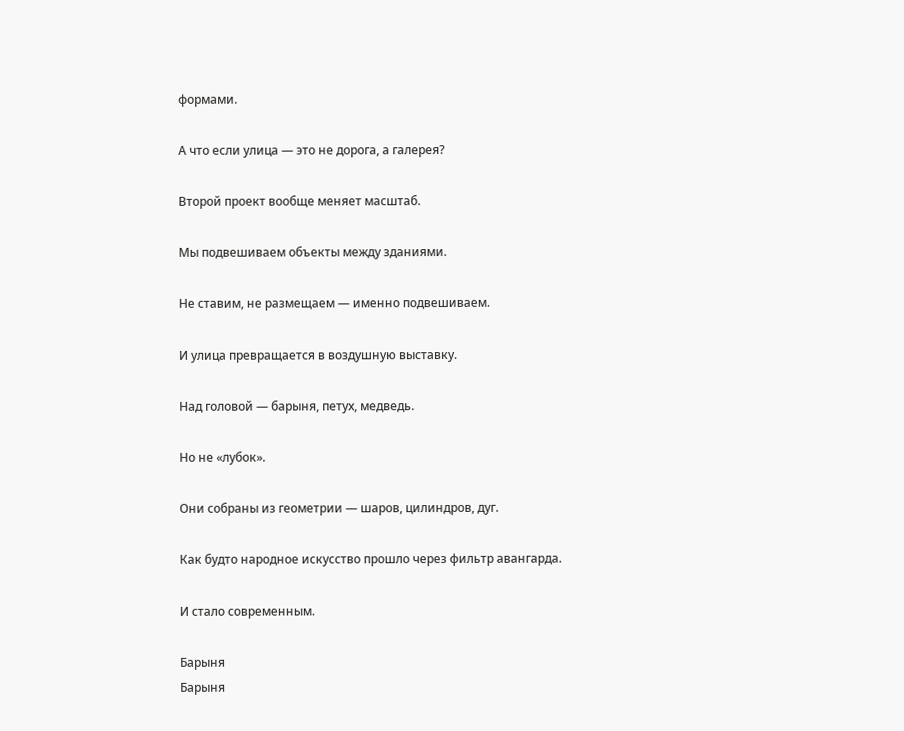формами.

А что если улица — это не дорога, а галерея?

Второй проект вообще меняет масштаб.

Мы подвешиваем объекты между зданиями.

Не ставим, не размещаем — именно подвешиваем.

И улица превращается в воздушную выставку.

Над головой — барыня, петух, медведь.

Но не «лубок».

Они собраны из геометрии — шаров, цилиндров, дуг.

Как будто народное искусство прошло через фильтр авангарда.

И стало современным.

Барыня
Барыня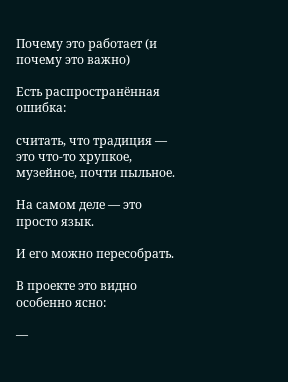Почему это работает (и почему это важно)

Есть распространённая ошибка:

считать, что традиция — это что-то хрупкое, музейное, почти пыльное.

На самом деле — это просто язык.

И его можно пересобрать.

В проекте это видно особенно ясно:

—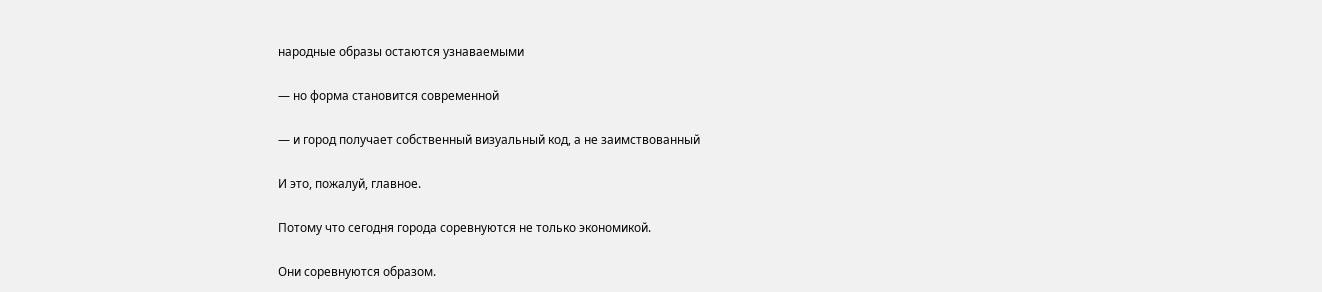народные образы остаются узнаваемыми

— но форма становится современной

— и город получает собственный визуальный код, а не заимствованный

И это, пожалуй, главное.

Потому что сегодня города соревнуются не только экономикой.

Они соревнуются образом.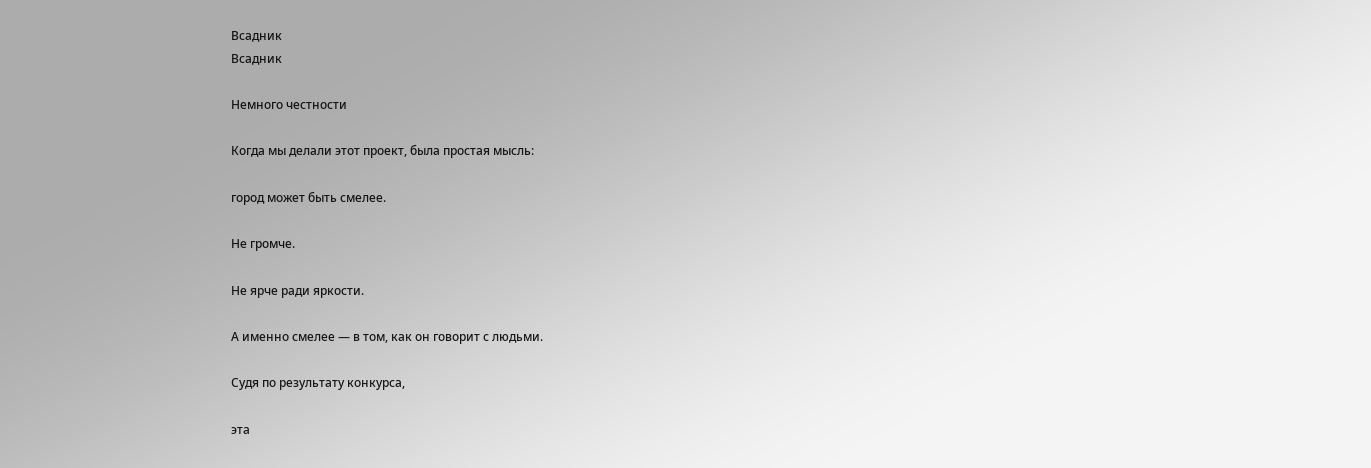Всадник
Всадник

Немного честности

Когда мы делали этот проект, была простая мысль:

город может быть смелее.

Не громче.

Не ярче ради яркости.

А именно смелее — в том, как он говорит с людьми.

Судя по результату конкурса,

эта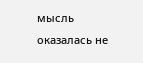мысль оказалась не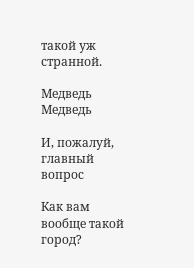такой уж странной.

Медведь
Медведь

И, пожалуй, главный вопрос

Как вам вообще такой город?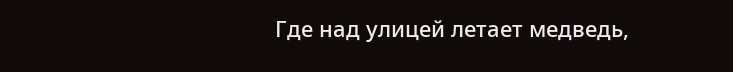Где над улицей летает медведь,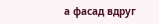а фасад вдруг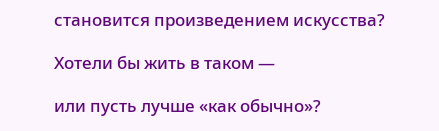становится произведением искусства?

Хотели бы жить в таком —

или пусть лучше «как обычно»?